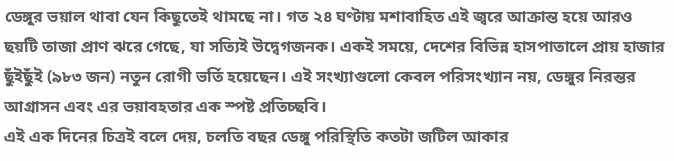ডেঙ্গুর ভয়াল থাবা যেন কিছুতেই থামছে না। গত ২৪ ঘণ্টায় মশাবাহিত এই জ্বরে আক্রান্ত হয়ে আরও ছয়টি তাজা প্রাণ ঝরে গেছে, যা সত্যিই উদ্বেগজনক। একই সময়ে, দেশের বিভিন্ন হাসপাতালে প্রায় হাজার ছুঁইছুঁই (৯৮৩ জন) নতুন রোগী ভর্তি হয়েছেন। এই সংখ্যাগুলো কেবল পরিসংখ্যান নয়, ডেঙ্গুর নিরন্তর আগ্রাসন এবং এর ভয়াবহতার এক স্পষ্ট প্রতিচ্ছবি।
এই এক দিনের চিত্রই বলে দেয়, চলতি বছর ডেঙ্গু পরিস্থিতি কতটা জটিল আকার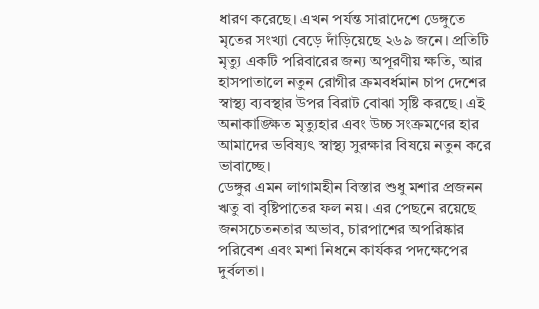ধারণ করেছে। এখন পর্যন্ত সারাদেশে ডেঙ্গুতে মৃতের সংখ্যা বেড়ে দাঁড়িয়েছে ২৬৯ জনে। প্রতিটি মৃত্যু একটি পরিবারের জন্য অপূরণীয় ক্ষতি, আর হাসপাতালে নতুন রোগীর ক্রমবর্ধমান চাপ দেশের স্বাস্থ্য ব্যবস্থার উপর বিরাট বোঝা সৃষ্টি করছে। এই অনাকাঙ্ক্ষিত মৃত্যুহার এবং উচ্চ সংক্রমণের হার আমাদের ভবিষ্যৎ স্বাস্থ্য সুরক্ষার বিষয়ে নতুন করে ভাবাচ্ছে।
ডেঙ্গুর এমন লাগামহীন বিস্তার শুধু মশার প্রজনন ঋতু বা বৃষ্টিপাতের ফল নয়। এর পেছনে রয়েছে জনসচেতনতার অভাব, চারপাশের অপরিষ্কার পরিবেশ এবং মশা নিধনে কার্যকর পদক্ষেপের দুর্বলতা।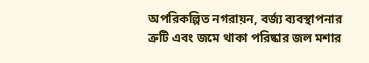অপরিকল্পিত নগরায়ন, বর্জ্য ব্যবস্থাপনার ত্রুটি এবং জমে থাকা পরিষ্কার জল মশার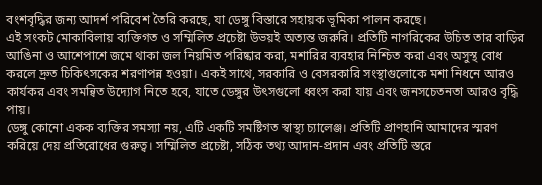বংশবৃদ্ধির জন্য আদর্শ পরিবেশ তৈরি করছে, যা ডেঙ্গু বিস্তারে সহায়ক ভূমিকা পালন করছে।
এই সংকট মোকাবিলায় ব্যক্তিগত ও সম্মিলিত প্রচেষ্টা উভয়ই অত্যন্ত জরুরি। প্রতিটি নাগরিকের উচিত তার বাড়ির আঙিনা ও আশেপাশে জমে থাকা জল নিয়মিত পরিষ্কার করা, মশারির ব্যবহার নিশ্চিত করা এবং অসুস্থ বোধ করলে দ্রুত চিকিৎসকের শরণাপন্ন হওয়া। একই সাথে, সরকারি ও বেসরকারি সংস্থাগুলোকে মশা নিধনে আরও কার্যকর এবং সমন্বিত উদ্যোগ নিতে হবে, যাতে ডেঙ্গুর উৎসগুলো ধ্বংস করা যায় এবং জনসচেতনতা আরও বৃদ্ধি পায়।
ডেঙ্গু কোনো একক ব্যক্তির সমস্যা নয়, এটি একটি সমষ্টিগত স্বাস্থ্য চ্যালেঞ্জ। প্রতিটি প্রাণহানি আমাদের স্মরণ করিয়ে দেয় প্রতিরোধের গুরুত্ব। সম্মিলিত প্রচেষ্টা, সঠিক তথ্য আদান-প্রদান এবং প্রতিটি স্তরে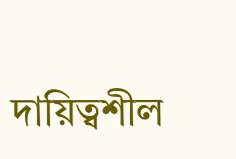দায়িত্বশীল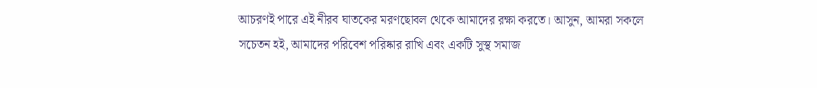আচরণই পারে এই নীরব ঘাতকের মরণছোবল থেকে আমাদের রক্ষা করতে। আসুন, আমরা সকলে সচেতন হই, আমাদের পরিবেশ পরিষ্কার রাখি এবং একটি সুস্থ সমাজ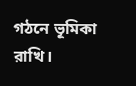গঠনে ভূমিকা রাখি।